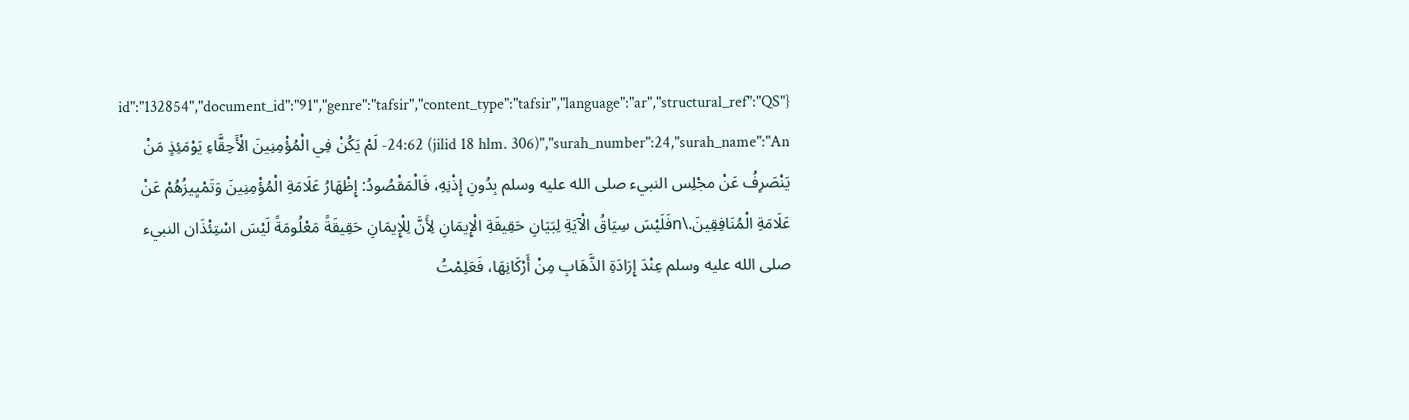{"id":"132854","document_id":"91","genre":"tafsir","content_type":"tafsir","language":"ar","structural_ref":"QS 24:62 (jilid 18 hlm. 306)","surah_number":24,"surah_name":"An- لَمْ يَكُنْ فِي الْمُؤْمِنِينَ الْأَحِقَّاءِ يَوْمَئِذٍ مَنْ يَنْصَرِفُ عَنْ مجْلِس النبيء صلى الله عليه وسلم بِدُونِ إِذْنِهِ، فَالْمَقْصُودُ: إِظْهَارُ عَلَامَةِ الْمُؤْمِنِينَ وَتَمْيِيزُهُمْ عَنْ عَلَامَةِ الْمُنَافِقِينَ.\nفَلَيْسَ سِيَاقُ الْآيَةِ لِبَيَانِ حَقِيقَةِ الْإِيمَانِ لِأَنَّ لِلْإِيمَانِ حَقِيقَةً مَعْلُومَةً لَيْسَ اسْتِئْذَان النبيء صلى الله عليه وسلم عِنْدَ إِرَادَةِ الذَّهَابِ مِنْ أَرْكَانِهَا، فَعَلِمْتُ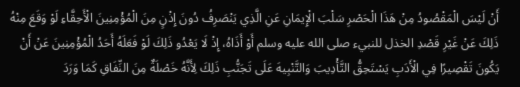أَنْ لَيْسَ الْمَقْصُودُ مِنْ هَذَا الْحَصْرِ سَلْبَ الْإِيمَانِ عَنِ الَّذِي يَنْصَرِفُ دُونَ إِذْنٍ مِنَ الْمُؤْمِنِينَ الْأَحِقَّاءِ لَوْ وَقَعَ مِنْهُ ذَلِكَ عَنْ غَيْرِ قَصْدِ الخذل للنبيء صلى الله عليه وسلم أَوْ أَذَاهُ، إِذْ لَا يَعْدُو ذَلِكَ لَوْ فَعَلَهُ أَحَدُ الْمُؤْمِنِينَ عَنْ أَنْ يَكُونَ تَقْصِيرًا فِي الْأَدَبِ يَسْتَحِقُّ التَّأْدِيبَ وَالتَّنْبِيهَ عَلَى تَجَنُّبِ ذَلِكَ لِأَنَّهُ خَصْلَةٌ مِنَ النِّفَاقِ كَمَا وَرَدَ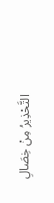التَّحْذِيرُ مِنْ خِصَالِ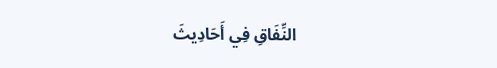النِّفَاقِ فِي أَحَادِيثَ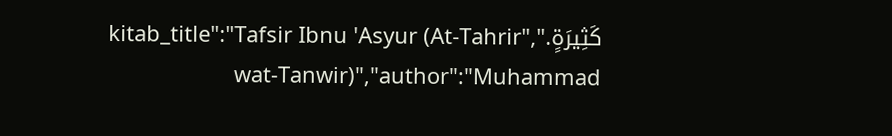كَثِيرَةٍ.","kitab_title":"Tafsir Ibnu 'Asyur (At-Tahrir wat-Tanwir)","author":"Muhammad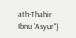ath-Thahir Ibnu 'Asyur"}